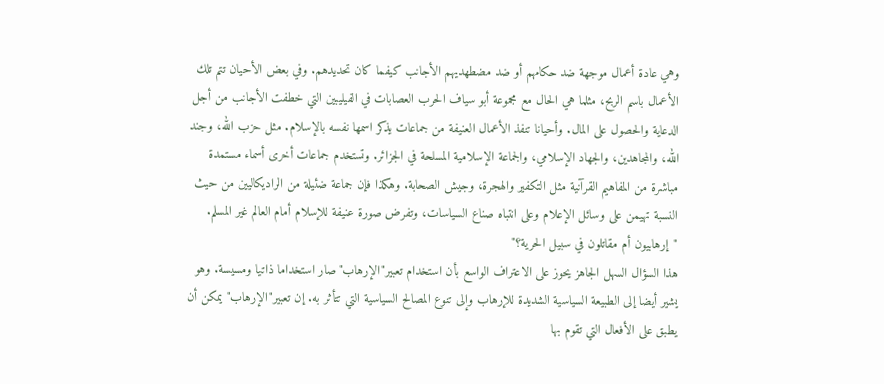وهي عادة أعمال موجهة ضد حكامهم أو ضد مضطهديهم الأجانب كيفما كان تحديدهم. وفي بعض الأحيان تتم تلك الأعمال باسم الربح، مثلما هي الحال مع مجموعة أبو سياف الحرب العصابات في الفيليبين التي خطفت الأجانب من أجل الدعاية والحصول على المال. وأحيانا تنفذ الأعمال العنيفة من جماعات يذكر اسمها نفسه بالإسلام. مثل حزب الله، وجند الله، والمجاهدين، والجهاد الإسلامي، والجماعة الإسلامية المسلحة في الجزائر. وتستخدم جماعات أخرى أسماء مستمدة مباشرة من المفاهيم القرآنية مثل التكفير والهجرة، وجيش الصحابة. وهكذا فإن جماعة ضئيلة من الراديكاليين من حيث النسبة تهيمن على وسائل الإعلام وعلى انتباه صناع السياسات، وتفرض صورة عنيفة للإسلام أمام العالم غير المسلم.
"إرهابيون أم مقاتلون في سبيل الحرية؟"
هذا السؤال السهل الجاهز يحوز على الاعتراف الواسع بأن استخدام تعبير"الإرهاب"صار استخداما ذاتيا ومسيسة. وهو يشير أيضا إلى الطبيعة السياسية الشديدة للإرهاب وإلى تنوع المصالح السياسية التي تتأثر به. إن تعبير"الإرهاب"يمكن أن يطبق على الأفعال التي تقوم بها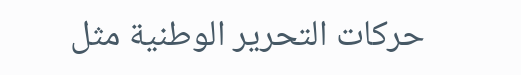حركات التحرير الوطنية مثل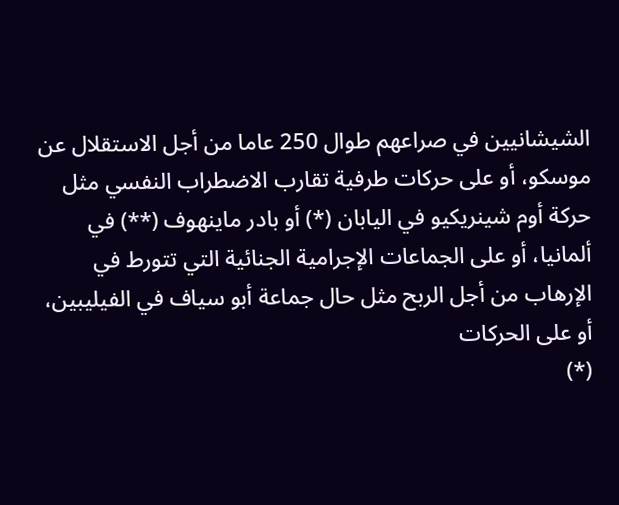الشيشانيين في صراعهم طوال 250 عاما من أجل الاستقلال عن موسكو، أو على حركات طرفية تقارب الاضطراب النفسي مثل حركة أوم شينريكيو في اليابان (*) أو بادر ماينهوف (**) في ألمانيا، أو على الجماعات الإجرامية الجنائية التي تتورط في الإرهاب من أجل الربح مثل حال جماعة أبو سياف في الفيليبين، أو على الحركات
(*)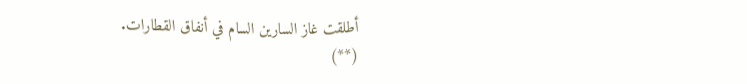أطلقت غاز السارين السام في أنفاق القطارات.
(**)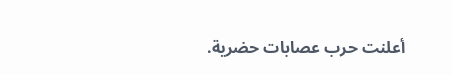أعلنت حرب عصابات حضرية.